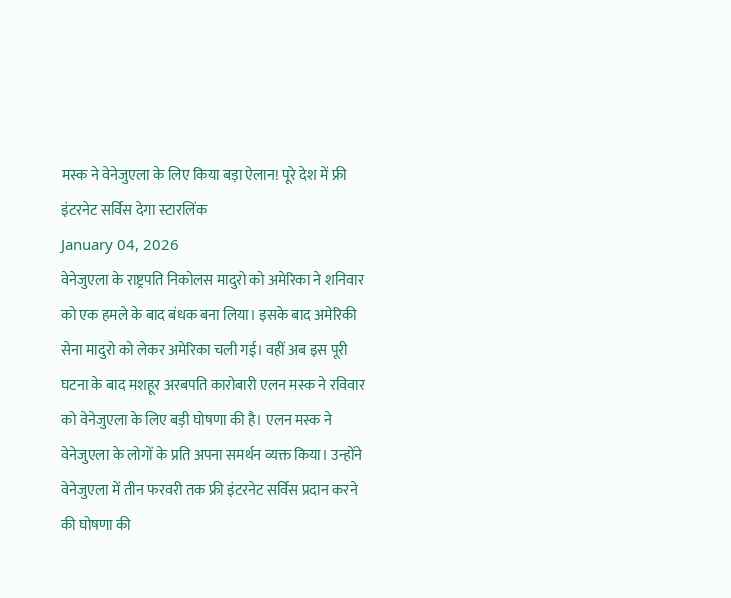मस्क ने वेनेजुएला के लिए किया बड़ा ऐलान! पूरे देश में फ्री इंटरनेट सर्विस देगा स्टारलिंक
January 04, 2026
वेनेजुएला के राष्ट्रपति निकोलस मादुरो को अमेरिका ने शनिवार को एक हमले के बाद बंधक बना लिया। इसके बाद अमेरिकी सेना मादुरो को लेकर अमेरिका चली गई। वहीं अब इस पूरी घटना के बाद मशहूर अरबपति कारोबारी एलन मस्क ने रविवार को वेनेजुएला के लिए बड़ी घोषणा की है। एलन मस्क ने वेनेजुएला के लोगों के प्रति अपना समर्थन व्यक्त किया। उन्होंने वेनेजुएला में तीन फरवरी तक फ्री इंटरनेट सर्विस प्रदान करने की घोषणा की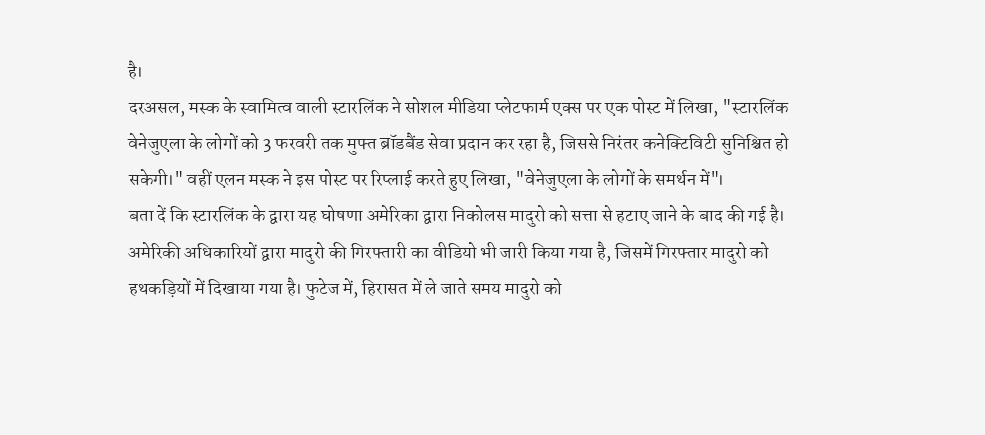है।
दरअसल, मस्क के स्वामित्व वाली स्टारलिंक ने सोशल मीडिया प्लेटफार्म एक्स पर एक पोस्ट में लिखा, "स्टारलिंक वेनेजुएला के लोगों को 3 फरवरी तक मुफ्त ब्रॉडबैंड सेवा प्रदान कर रहा है, जिससे निरंतर कनेक्टिविटी सुनिश्चित हो सकेगी।" वहीं एलन मस्क ने इस पोस्ट पर रिप्लाई करते हुए लिखा, "वेनेजुएला के लोगों के समर्थन में"।
बता दें कि स्टारलिंक के द्वारा यह घोषणा अमेरिका द्वारा निकोलस मादुरो को सत्ता से हटाए जाने के बाद की गई है। अमेरिकी अधिकारियों द्वारा मादुरो की गिरफ्तारी का वीडियो भी जारी किया गया है, जिसमें गिरफ्तार मादुरो को हथकड़ियों में दिखाया गया है। फुटेज में, हिरासत में ले जाते समय मादुरो को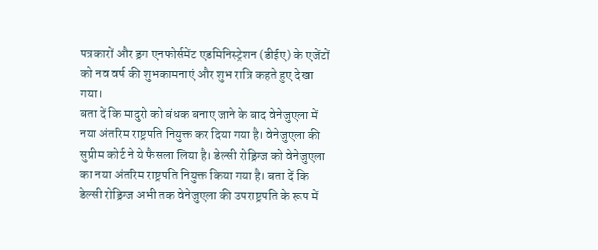पत्रकारों और ड्रग एनफोर्समेंट एडमिनिस्ट्रेशन (डीईए) के एजेंटों को नव वर्ष की शुभकामनाएं और शुभ रात्रि कहते हुए देखा गया।
बता दें कि मादुरो को बंधक बनाए जाने के बाद वेनेजुएला में नया अंतरिम राष्ट्रपति नियुक्त कर दिया गया है। वेनेजुएला की सुप्रीम कोर्ट ने ये फैसला लिया है। डेल्सी रोड्रिग्ज को वेनेजुएला का नया अंतरिम राष्ट्रपति नियुक्त किया गया है। बता दें कि डेल्सी रोड्रिग्ज अभी तक वेनेजुएला की उपराष्ट्रपति के रूप में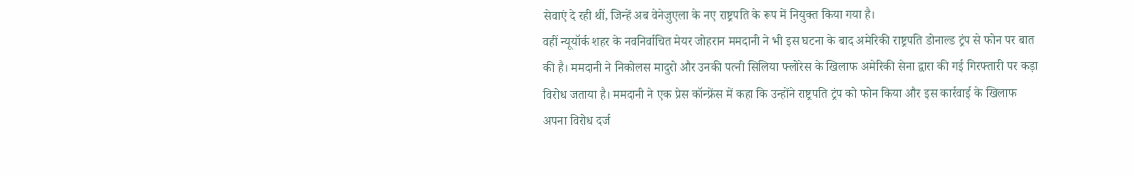सेवाएं दे रही थीं, जिन्हें अब वेनेजुएला के नए राष्ट्रपति के रूप में नियुक्त किया गया है।
वहीं न्यूयॉर्क शहर के नवनिर्वाचित मेयर जोहरान ममदानी ने भी इस घटना के बाद अमेरिकी राष्ट्रपति डोनाल्ड ट्रंप से फोन पर बात की है। ममदानी ने निकोलस मादुरो और उनकी पत्नी सिलिया फ्लोरेस के खिलाफ अमेरिकी सेना द्वारा की गई गिरफ्तारी पर कड़ा विरोध जताया है। ममदानी ने एक प्रेस कॉन्फ्रेंस में कहा कि उन्होंने राष्ट्रपति ट्रंप को फोन किया और इस कार्रवाई के खिलाफ अपना विरोध दर्ज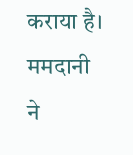कराया है। ममदानी ने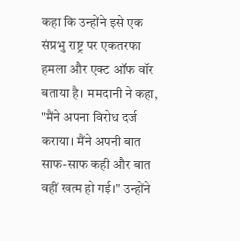कहा कि उन्होंने इसे एक संप्रभु राष्ट्र पर एकतरफा हमला और एक्ट ऑफ वॉर बताया है। ममदानी ने कहा, "मैंने अपना विरोध दर्ज कराया। मैंने अपनी बात साफ-साफ कही और बात वहीं खत्म हो गई।" उन्होंने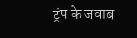ट्रंप के जवाब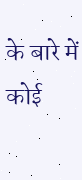के बारे में कोई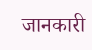जानकारी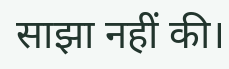साझा नहीं की।